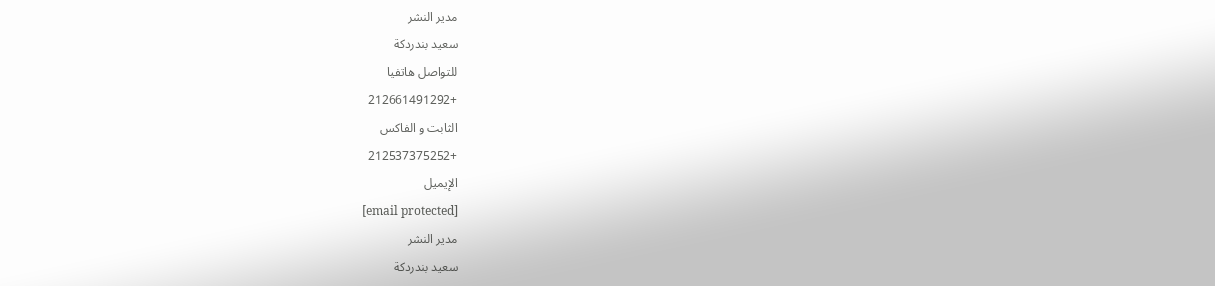مدير النشر
سعيد بندردكة
للتواصل هاتفيا
+212661491292
الثابت و الفاكس
+212537375252
الإيميل
[email protected]
مدير النشر
سعيد بندردكة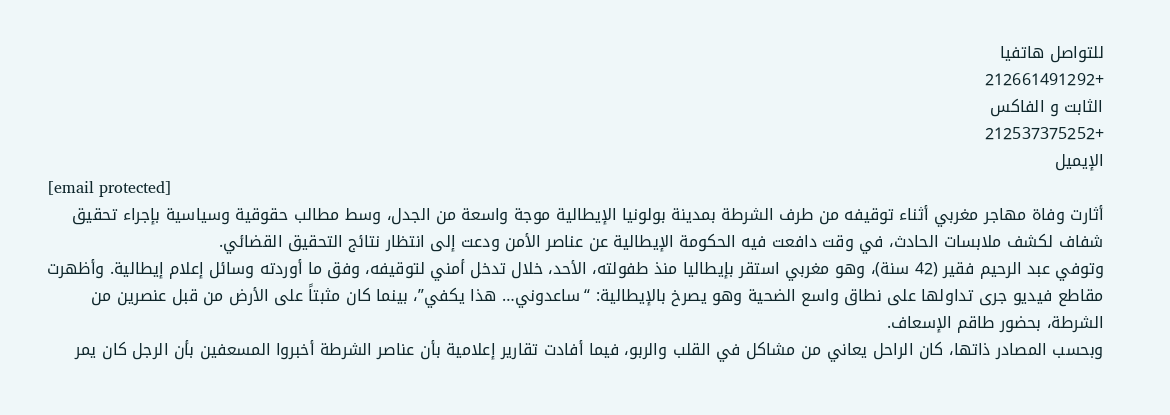للتواصل هاتفيا
+212661491292
الثابت و الفاكس
+212537375252
الإيميل
[email protected]
أثارت وفاة مهاجر مغربي أثناء توقيفه من طرف الشرطة بمدينة بولونيا الإيطالية موجة واسعة من الجدل، وسط مطالب حقوقية وسياسية بإجراء تحقيق شفاف لكشف ملابسات الحادث، في وقت دافعت فيه الحكومة الإيطالية عن عناصر الأمن ودعت إلى انتظار نتائج التحقيق القضائي.
وتوفي عبد الرحيم فقير (42 سنة)، وهو مغربي استقر بإيطاليا منذ طفولته، الأحد، خلال تدخل أمني لتوقيفه، وفق ما أوردته وسائل إعلام إيطالية. وأظهرت مقاطع فيديو جرى تداولها على نطاق واسع الضحية وهو يصرخ بالإيطالية: “ساعدوني… هذا يكفي”، بينما كان مثبتاً على الأرض من قبل عنصرين من الشرطة، بحضور طاقم الإسعاف.
وبحسب المصادر ذاتها، كان الراحل يعاني من مشاكل في القلب والربو، فيما أفادت تقارير إعلامية بأن عناصر الشرطة أخبروا المسعفين بأن الرجل كان يمر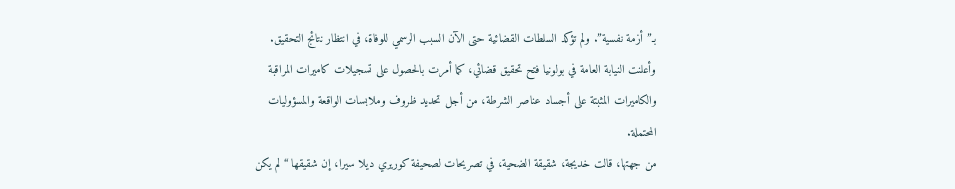بـ”أزمة نفسية”. ولم تؤكد السلطات القضائية حتى الآن السبب الرسمي للوفاة، في انتظار نتائج التحقيق.
وأعلنت النيابة العامة في بولونيا فتح تحقيق قضائي، كما أمرت بالحصول على تسجيلات كاميرات المراقبة والكاميرات المثبتة على أجساد عناصر الشرطة، من أجل تحديد ظروف وملابسات الواقعة والمسؤوليات المحتملة.
من جهتها، قالت خديجة، شقيقة الضحية، في تصريحات لصحيفة كوريري ديلا سيرا، إن شقيقها “لم يكن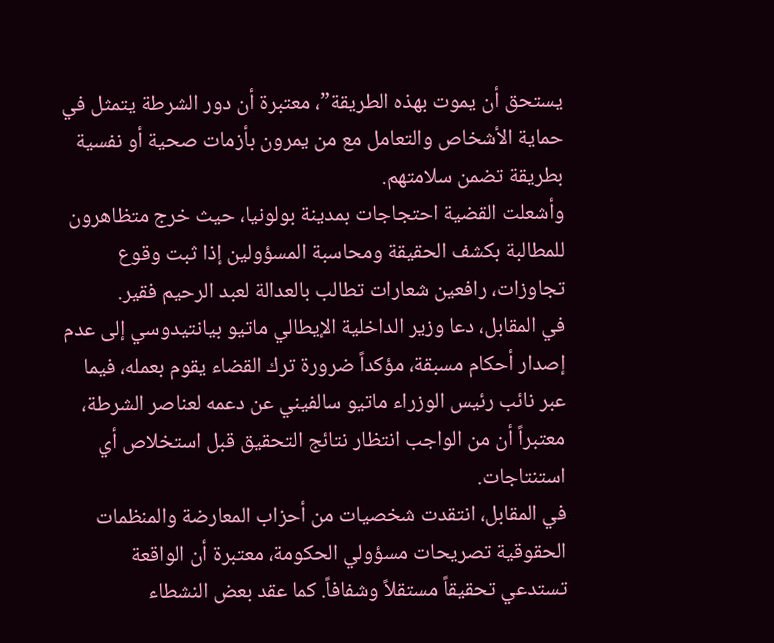يستحق أن يموت بهذه الطريقة”، معتبرة أن دور الشرطة يتمثل في حماية الأشخاص والتعامل مع من يمرون بأزمات صحية أو نفسية بطريقة تضمن سلامتهم.
وأشعلت القضية احتجاجات بمدينة بولونيا، حيث خرج متظاهرون للمطالبة بكشف الحقيقة ومحاسبة المسؤولين إذا ثبت وقوع تجاوزات، رافعين شعارات تطالب بالعدالة لعبد الرحيم فقير.
في المقابل، دعا وزير الداخلية الإيطالي ماتيو بيانتيدوسي إلى عدم إصدار أحكام مسبقة، مؤكداً ضرورة ترك القضاء يقوم بعمله، فيما عبر نائب رئيس الوزراء ماتيو سالفيني عن دعمه لعناصر الشرطة، معتبراً أن من الواجب انتظار نتائج التحقيق قبل استخلاص أي استنتاجات.
في المقابل، انتقدت شخصيات من أحزاب المعارضة والمنظمات الحقوقية تصريحات مسؤولي الحكومة، معتبرة أن الواقعة تستدعي تحقيقاً مستقلاً وشفافاً. كما عقد بعض النشطاء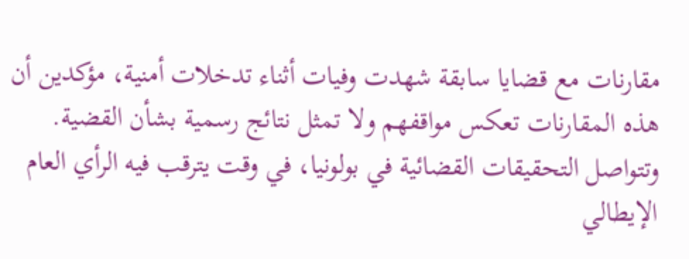مقارنات مع قضايا سابقة شهدت وفيات أثناء تدخلات أمنية، مؤكدين أن هذه المقارنات تعكس مواقفهم ولا تمثل نتائج رسمية بشأن القضية.
وتتواصل التحقيقات القضائية في بولونيا، في وقت يترقب فيه الرأي العام الإيطالي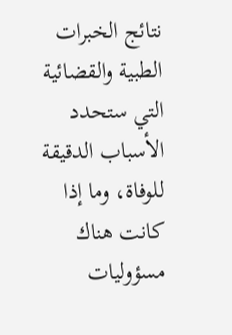نتائج الخبرات الطبية والقضائية التي ستحدد الأسباب الدقيقة للوفاة، وما إذا كانت هناك مسؤوليات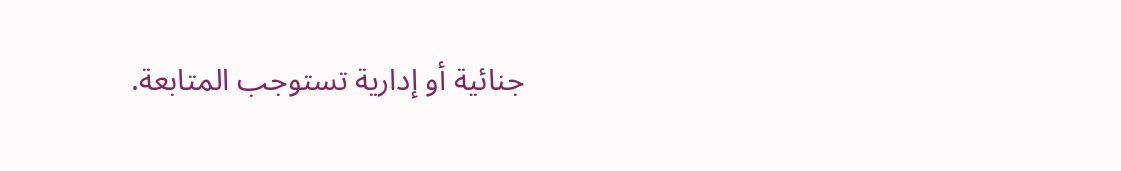جنائية أو إدارية تستوجب المتابعة.